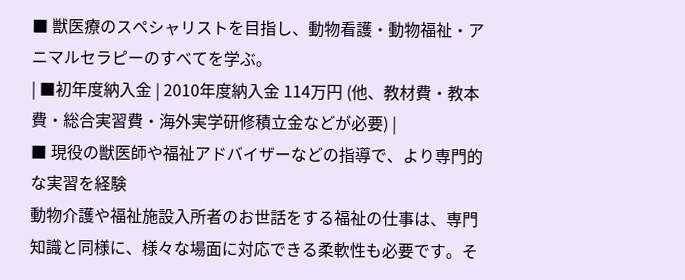■ 獣医療のスペシャリストを目指し、動物看護・動物福祉・アニマルセラピーのすべてを学ぶ。
| ■初年度納入金 | 2010年度納入金 114万円 (他、教材費・教本費・総合実習費・海外実学研修積立金などが必要) |
■ 現役の獣医師や福祉アドバイザーなどの指導で、より専門的な実習を経験
動物介護や福祉施設入所者のお世話をする福祉の仕事は、専門知識と同様に、様々な場面に対応できる柔軟性も必要です。そ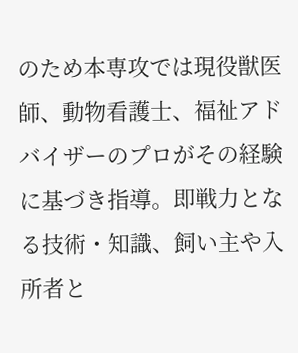のため本専攻では現役獣医師、動物看護士、福祉アドバイザーのプロがその経験に基づき指導。即戦力となる技術・知識、飼い主や入所者と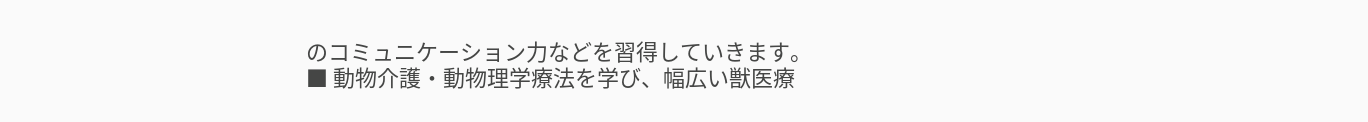のコミュニケーション力などを習得していきます。
■ 動物介護・動物理学療法を学び、幅広い獣医療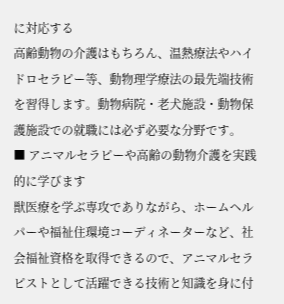に対応する
高齢動物の介護はもちろん、温熱療法やハイドロセラピー等、動物理学療法の最先端技術を習得します。動物病院・老犬施設・動物保護施設での就職には必ず必要な分野です。
■ アニマルセラピーや高齢の動物介護を実践的に学びます
獣医療を学ぶ専攻でありながら、ホームヘルパーや福祉住環境コーディネーターなど、社会福祉資格を取得できるので、アニマルセラピストとして活躍できる技術と知識を身に付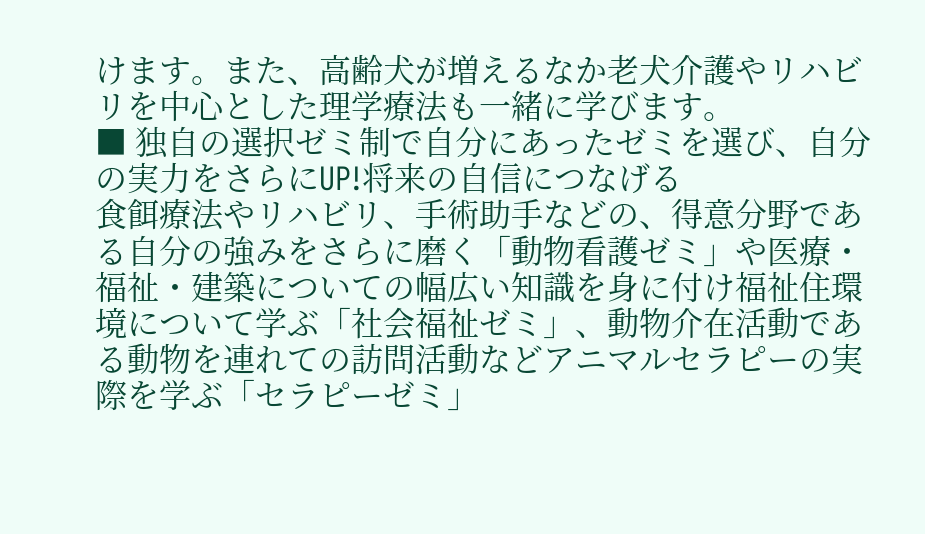けます。また、高齢犬が増えるなか老犬介護やリハビリを中心とした理学療法も一緒に学びます。
■ 独自の選択ゼミ制で自分にあったゼミを選び、自分の実力をさらにUP!将来の自信につなげる
食餌療法やリハビリ、手術助手などの、得意分野である自分の強みをさらに磨く「動物看護ゼミ」や医療・福祉・建築についての幅広い知識を身に付け福祉住環境について学ぶ「社会福祉ゼミ」、動物介在活動である動物を連れての訪問活動などアニマルセラピーの実際を学ぶ「セラピーゼミ」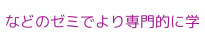などのゼミでより専門的に学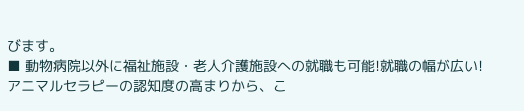びます。
■ 動物病院以外に福祉施設・老人介護施設への就職も可能!就職の幅が広い!
アニマルセラピーの認知度の高まりから、こ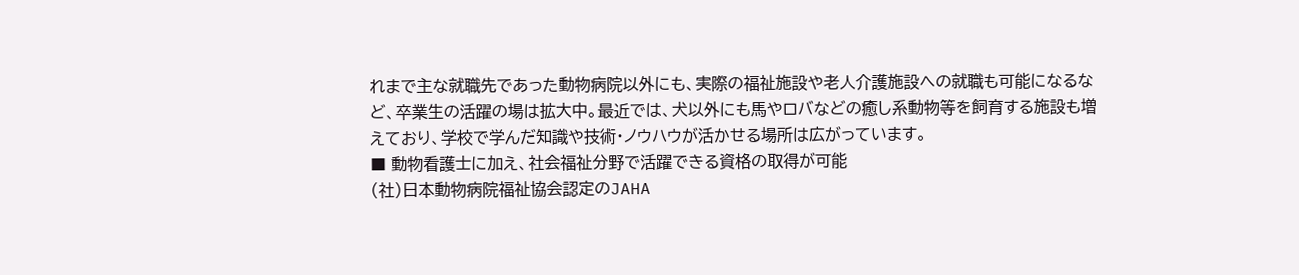れまで主な就職先であった動物病院以外にも、実際の福祉施設や老人介護施設への就職も可能になるなど、卒業生の活躍の場は拡大中。最近では、犬以外にも馬やロバなどの癒し系動物等を飼育する施設も増えており、学校で学んだ知識や技術・ノウハウが活かせる場所は広がっています。
■ 動物看護士に加え、社会福祉分野で活躍できる資格の取得が可能
(社)日本動物病院福祉協会認定のJAHA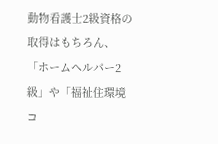動物看護士2級資格の取得はもちろん、「ホームヘルパー2級」や「福祉住環境コ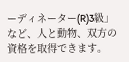ーディネーター(R)3級」など、人と動物、双方の資格を取得できます。